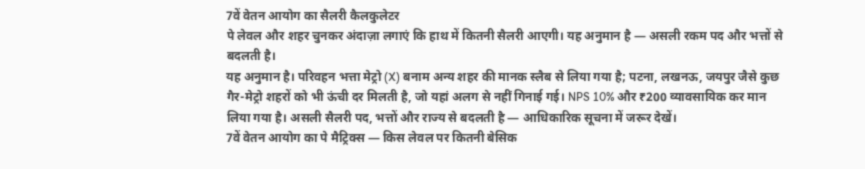7वें वेतन आयोग का सैलरी कैलकुलेटर
पे लेवल और शहर चुनकर अंदाज़ा लगाएं कि हाथ में कितनी सैलरी आएगी। यह अनुमान है — असली रकम पद और भत्तों से बदलती है।
यह अनुमान है। परिवहन भत्ता मेट्रो (X) बनाम अन्य शहर की मानक स्लैब से लिया गया है; पटना, लखनऊ, जयपुर जैसे कुछ गैर-मेट्रो शहरों को भी ऊंची दर मिलती है, जो यहां अलग से नहीं गिनाई गई। NPS 10% और ₹200 व्यावसायिक कर मान लिया गया है। असली सैलरी पद, भत्तों और राज्य से बदलती है — आधिकारिक सूचना में जरूर देखें।
7वें वेतन आयोग का पे मैट्रिक्स — किस लेवल पर कितनी बेसिक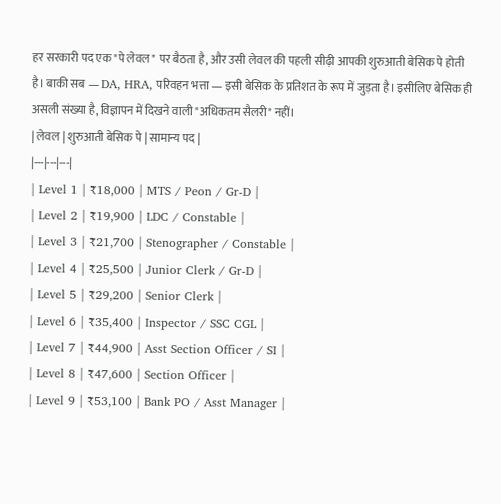हर सरकारी पद एक "पे लेवल" पर बैठता है, और उसी लेवल की पहली सीढ़ी आपकी शुरुआती बेसिक पे होती है। बाकी सब — DA, HRA, परिवहन भत्ता — इसी बेसिक के प्रतिशत के रूप में जुड़ता है। इसीलिए बेसिक ही असली संख्या है, विज्ञापन में दिखने वाली "अधिकतम सैलरी" नहीं।
| लेवल | शुरुआती बेसिक पे | सामान्य पद |
|---|---|---|
| Level 1 | ₹18,000 | MTS / Peon / Gr-D |
| Level 2 | ₹19,900 | LDC / Constable |
| Level 3 | ₹21,700 | Stenographer / Constable |
| Level 4 | ₹25,500 | Junior Clerk / Gr-D |
| Level 5 | ₹29,200 | Senior Clerk |
| Level 6 | ₹35,400 | Inspector / SSC CGL |
| Level 7 | ₹44,900 | Asst Section Officer / SI |
| Level 8 | ₹47,600 | Section Officer |
| Level 9 | ₹53,100 | Bank PO / Asst Manager |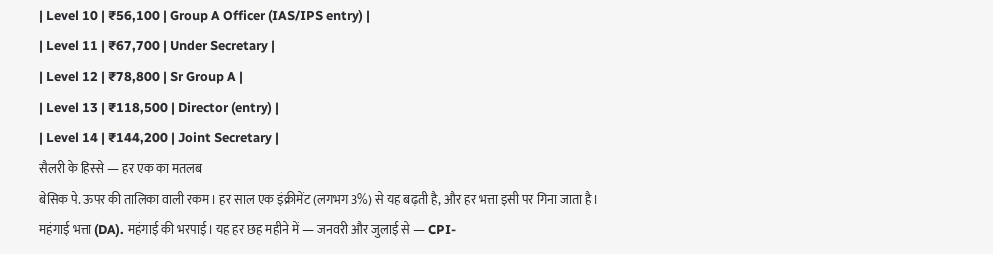| Level 10 | ₹56,100 | Group A Officer (IAS/IPS entry) |
| Level 11 | ₹67,700 | Under Secretary |
| Level 12 | ₹78,800 | Sr Group A |
| Level 13 | ₹118,500 | Director (entry) |
| Level 14 | ₹144,200 | Joint Secretary |
सैलरी के हिस्से — हर एक का मतलब
बेसिक पे. ऊपर की तालिका वाली रकम। हर साल एक इंक्रीमेंट (लगभग 3%) से यह बढ़ती है, और हर भत्ता इसी पर गिना जाता है।
महंगाई भत्ता (DA). महंगाई की भरपाई। यह हर छह महीने में — जनवरी और जुलाई से — CPI-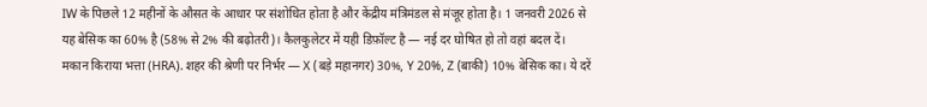IW के पिछले 12 महीनों के औसत के आधार पर संशोधित होता है और केंद्रीय मंत्रिमंडल से मंजूर होता है। 1 जनवरी 2026 से यह बेसिक का 60% है (58% से 2% की बढ़ोतरी)। कैलकुलेटर में यही डिफ़ॉल्ट है — नई दर घोषित हो तो वहां बदल दें।
मकान किराया भत्ता (HRA). शहर की श्रेणी पर निर्भर — X (बड़े महानगर) 30%, Y 20%, Z (बाकी) 10% बेसिक का। ये दरें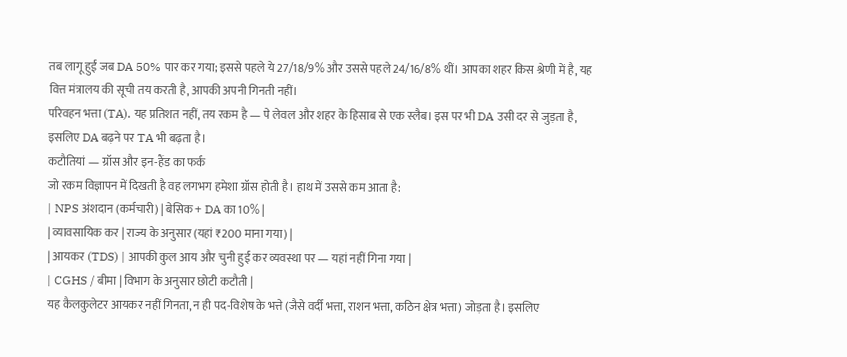तब लागू हुईं जब DA 50% पार कर गया; इससे पहले ये 27/18/9% और उससे पहले 24/16/8% थीं। आपका शहर किस श्रेणी में है, यह वित्त मंत्रालय की सूची तय करती है, आपकी अपनी गिनती नहीं।
परिवहन भत्ता (TA). यह प्रतिशत नहीं, तय रकम है — पे लेवल और शहर के हिसाब से एक स्लैब। इस पर भी DA उसी दर से जुड़ता है, इसलिए DA बढ़ने पर TA भी बढ़ता है।
कटौतियां — ग्रॉस और इन-हैंड का फर्क
जो रकम विज्ञापन में दिखती है वह लगभग हमेशा ग्रॉस होती है। हाथ में उससे कम आता है:
| NPS अंशदान (कर्मचारी) | बेसिक + DA का 10% |
| व्यावसायिक कर | राज्य के अनुसार (यहां ₹200 माना गया) |
| आयकर (TDS) | आपकी कुल आय और चुनी हुई कर व्यवस्था पर — यहां नहीं गिना गया |
| CGHS / बीमा | विभाग के अनुसार छोटी कटौती |
यह कैलकुलेटर आयकर नहीं गिनता, न ही पद-विशेष के भत्ते (जैसे वर्दी भत्ता, राशन भत्ता, कठिन क्षेत्र भत्ता) जोड़ता है। इसलिए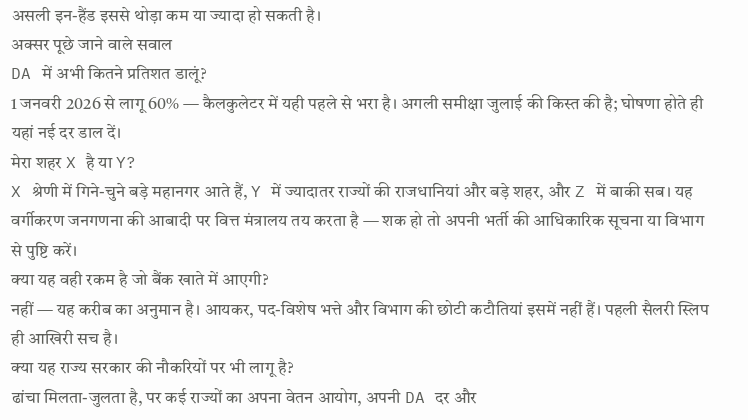असली इन-हैंड इससे थोड़ा कम या ज्यादा हो सकती है।
अक्सर पूछे जाने वाले सवाल
DA में अभी कितने प्रतिशत डालूं?
1 जनवरी 2026 से लागू 60% — कैलकुलेटर में यही पहले से भरा है। अगली समीक्षा जुलाई की किस्त की है; घोषणा होते ही यहां नई दर डाल दें।
मेरा शहर X है या Y?
X श्रेणी में गिने-चुने बड़े महानगर आते हैं, Y में ज्यादातर राज्यों की राजधानियां और बड़े शहर, और Z में बाकी सब। यह वर्गीकरण जनगणना की आबादी पर वित्त मंत्रालय तय करता है — शक हो तो अपनी भर्ती की आधिकारिक सूचना या विभाग से पुष्टि करें।
क्या यह वही रकम है जो बैंक खाते में आएगी?
नहीं — यह करीब का अनुमान है। आयकर, पद-विशेष भत्ते और विभाग की छोटी कटौतियां इसमें नहीं हैं। पहली सैलरी स्लिप ही आखिरी सच है।
क्या यह राज्य सरकार की नौकरियों पर भी लागू है?
ढांचा मिलता-जुलता है, पर कई राज्यों का अपना वेतन आयोग, अपनी DA दर और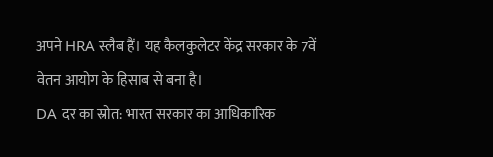अपने HRA स्लैब हैं। यह कैलकुलेटर केंद्र सरकार के 7वें वेतन आयोग के हिसाब से बना है।
DA दर का स्रोत: भारत सरकार का आधिकारिक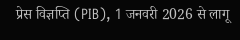प्रेस विज्ञप्ति (PIB), 1 जनवरी 2026 से लागू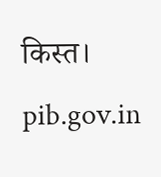किस्त। pib.gov.in